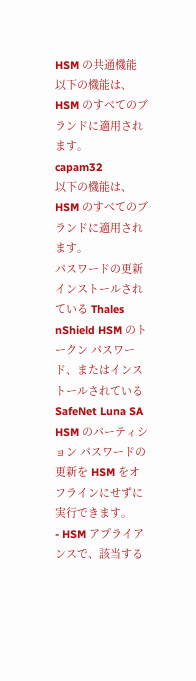HSM の共通機能
以下の機能は、HSM のすべてのブランドに適用されます。
capam32
以下の機能は、HSM のすべてのブランドに適用されます。
パスワードの更新
インストールされている Thales nShield HSM のトークン パスワード、またはインストールされている SafeNet Luna SA HSM のパーティション パスワードの更新を HSM をオフラインにせずに実行できます。
- HSM アプライアンスで、該当する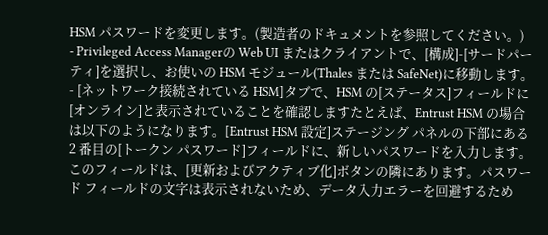HSM パスワードを変更します。(製造者のドキュメントを参照してください。)
- Privileged Access Managerの Web UI またはクライアントで、[構成]-[サードパーティ]を選択し、お使いの HSM モジュール(Thales または SafeNet)に移動します。
- [ネットワーク接続されている HSM]タブで、HSM の[ステータス]フィールドに[オンライン]と表示されていることを確認しますたとえば、Entrust HSM の場合は以下のようになります。[Entrust HSM 設定]ステージング パネルの下部にある 2 番目の[トークン パスワード]フィールドに、新しいパスワードを入力します。このフィールドは、[更新およびアクティブ化]ボタンの隣にあります。パスワード フィールドの文字は表示されないため、データ入力エラーを回避するため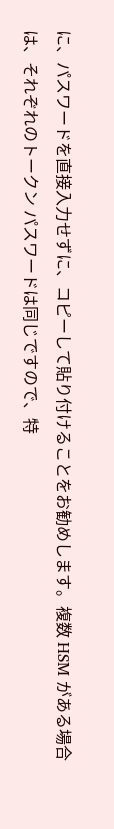に、パスワードを直接入力せずに、コピーして貼り付けることをお勧めします。複数 HSM がある場合は、それぞれのトークン パスワードは同じですので、特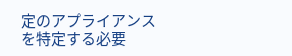定のアプライアンスを特定する必要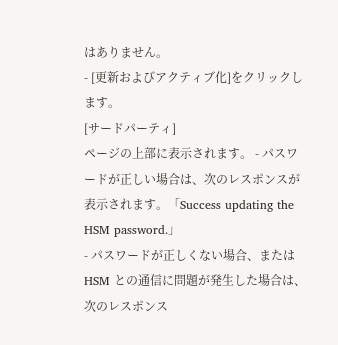はありません。
- [更新およびアクティブ化]をクリックします。
[サードパーティ]
ページの上部に表示されます。 - パスワードが正しい場合は、次のレスポンスが表示されます。「Success updating the HSM password.」
- パスワードが正しくない場合、または HSM との通信に問題が発生した場合は、次のレスポンス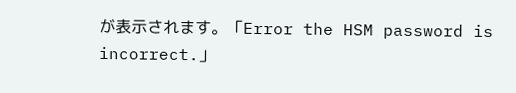が表示されます。「Error the HSM password is incorrect.」